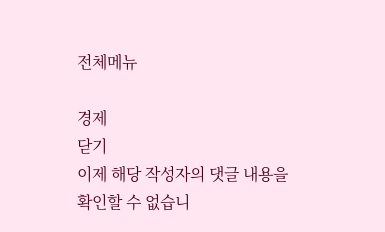전체메뉴

경제
닫기
이제 해당 작성자의 댓글 내용을
확인할 수 없습니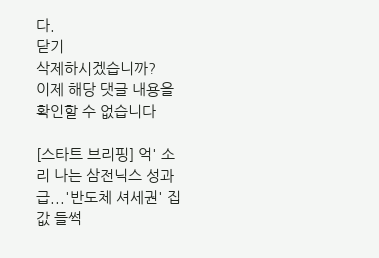다.
닫기
삭제하시겠습니까?
이제 해당 댓글 내용을 확인할 수 없습니다

[스타트 브리핑] 억' 소리 나는 삼전닉스 성과급...'반도체 셔세권' 집값 들썩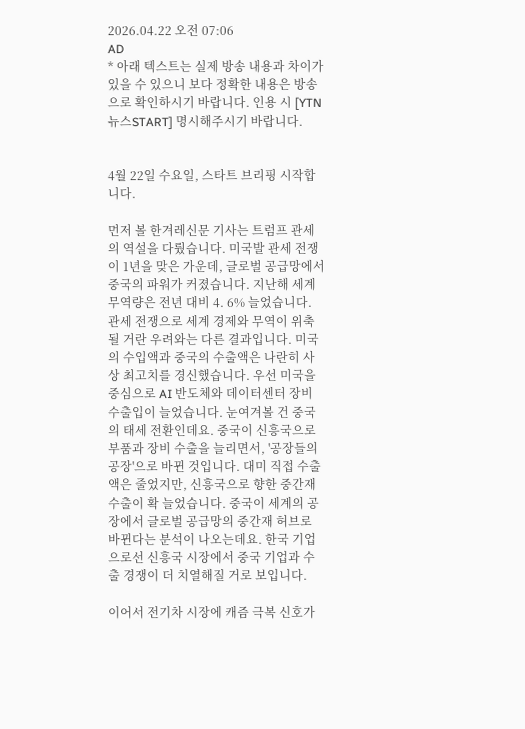2026.04.22 오전 07:06
AD
* 아래 텍스트는 실제 방송 내용과 차이가 있을 수 있으니 보다 정확한 내용은 방송으로 확인하시기 바랍니다. 인용 시 [YTN 뉴스START] 명시해주시기 바랍니다.


4월 22일 수요일, 스타트 브리핑 시작합니다.

먼저 볼 한겨레신문 기사는 트럼프 관세의 역설을 다뤘습니다. 미국발 관세 전쟁이 1년을 맞은 가운데, 글로벌 공급망에서 중국의 파워가 커졌습니다. 지난해 세계 무역량은 전년 대비 4. 6% 늘었습니다. 관세 전쟁으로 세계 경제와 무역이 위축될 거란 우려와는 다른 결과입니다. 미국의 수입액과 중국의 수출액은 나란히 사상 최고치를 경신했습니다. 우선 미국을 중심으로 AI 반도체와 데이터센터 장비 수출입이 늘었습니다. 눈여겨볼 건 중국의 태세 전환인데요. 중국이 신흥국으로 부품과 장비 수출을 늘리면서, '공장들의 공장'으로 바뀐 것입니다. 대미 직접 수출액은 줄었지만, 신흥국으로 향한 중간재 수출이 확 늘었습니다. 중국이 세계의 공장에서 글로벌 공급망의 중간재 허브로 바뀐다는 분석이 나오는데요. 한국 기업으로선 신흥국 시장에서 중국 기업과 수출 경쟁이 더 치열해질 거로 보입니다.

이어서 전기차 시장에 캐즘 극복 신호가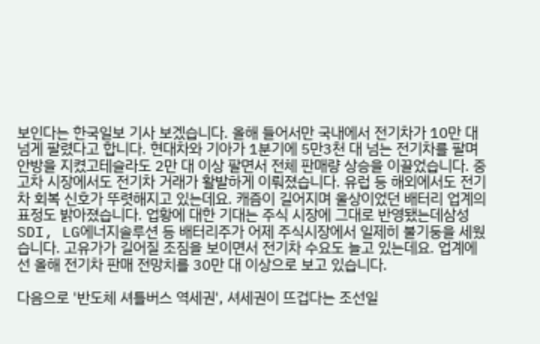보인다는 한국일보 기사 보겠습니다. 올해 들어서만 국내에서 전기차가 10만 대 넘게 팔렸다고 합니다. 현대차와 기아가 1분기에 5만3천 대 넘는 전기차를 팔며 안방을 지켰고테슬라도 2만 대 이상 팔면서 전체 판매량 상승을 이끌었습니다. 중고차 시장에서도 전기차 거래가 활발하게 이뤄졌습니다. 유럽 등 해외에서도 전기차 회복 신호가 뚜렷해지고 있는데요. 캐즘이 길어지며 울상이었던 배터리 업계의 표정도 밝아졌습니다. 업황에 대한 기대는 주식 시장에 그대로 반영됐는데삼성SDI, LG에너지솔루션 등 배터리주가 어제 주식시장에서 일제히 불기둥을 세웠습니다. 고유가가 길어질 조짐을 보이면서 전기차 수요도 늘고 있는데요. 업계에선 올해 전기차 판매 전망치를 30만 대 이상으로 보고 있습니다.

다음으로 '반도체 셔틀버스 역세권', 셔세권이 뜨겁다는 조선일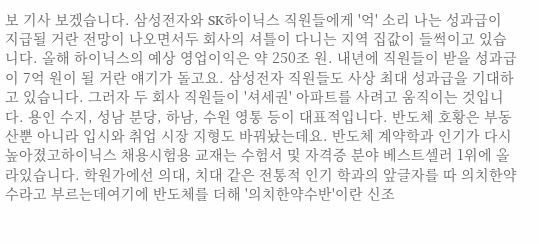보 기사 보겠습니다. 삼성전자와 SK하이닉스 직원들에게 '억' 소리 나는 성과급이 지급될 거란 전망이 나오면서두 회사의 셔틀이 다니는 지역 집값이 들썩이고 있습니다. 올해 하이닉스의 예상 영업이익은 약 250조 원. 내년에 직원들이 받을 성과급이 7억 원이 될 거란 얘기가 돌고요. 삼성전자 직원들도 사상 최대 성과급을 기대하고 있습니다. 그러자 두 회사 직원들이 '셔세권' 아파트를 사려고 움직이는 것입니다. 용인 수지, 성남 분당, 하남, 수원 영통 등이 대표적입니다. 반도체 호황은 부동산뿐 아니라 입시와 취업 시장 지형도 바꿔놨는데요. 반도체 계약학과 인기가 다시 높아졌고하이닉스 채용시험용 교재는 수험서 및 자격증 분야 베스트셀러 1위에 올라있습니다. 학원가에선 의대, 치대 같은 전통적 인기 학과의 앞글자를 따 의치한약수라고 부르는데여기에 반도체를 더해 '의치한약수반'이란 신조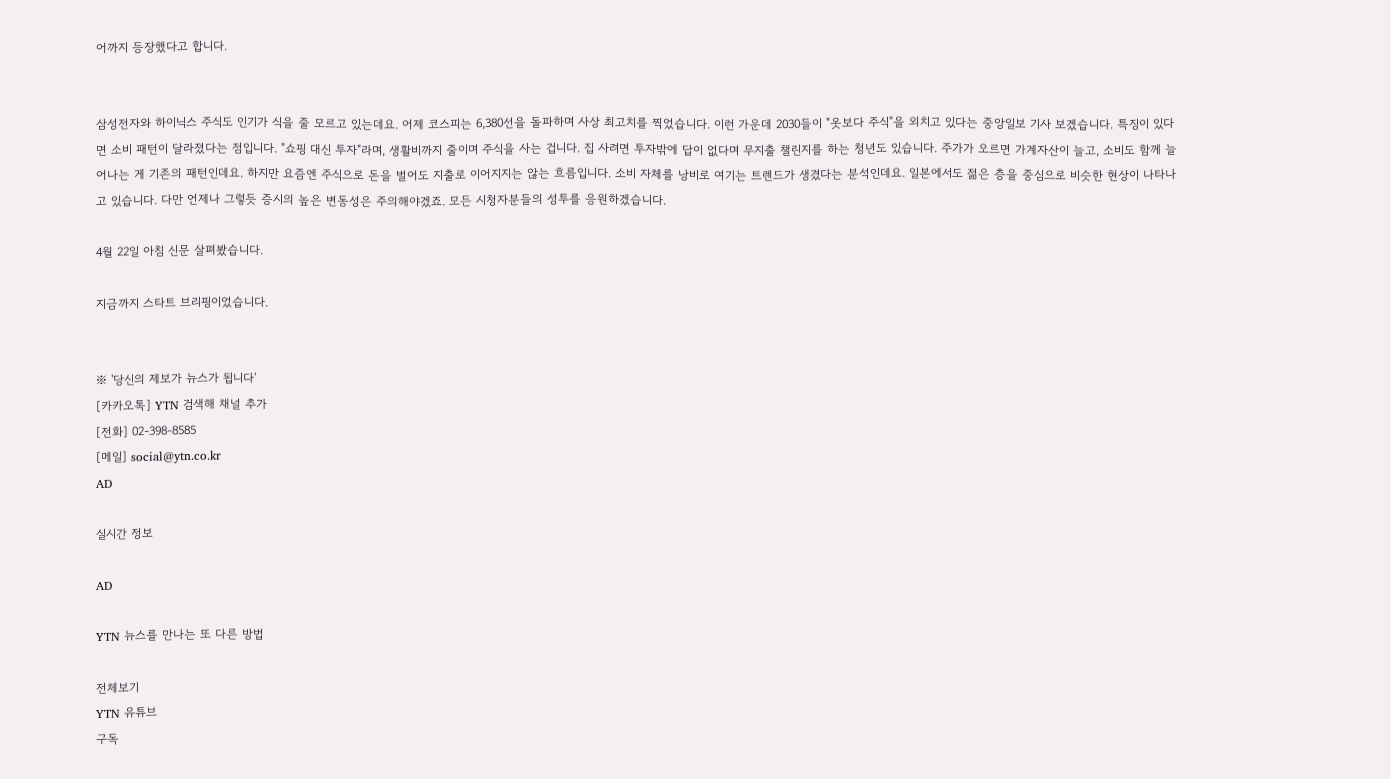어까지 등장했다고 합니다.


삼성전자와 하이닉스 주식도 인기가 식을 줄 모르고 있는데요. 어제 코스피는 6,380선을 돌파하며 사상 최고치를 찍었습니다. 이런 가운데 2030들이 "옷보다 주식"을 외치고 있다는 중앙일보 기사 보겠습니다. 특징이 있다면 소비 패턴이 달라졌다는 점입니다. "쇼핑 대신 투자"라며, 생활비까지 줄이며 주식을 사는 겁니다. 집 사려면 투자밖에 답이 없다며 무지출 챌린지를 하는 청년도 있습니다. 주가가 오르면 가계자산이 늘고, 소비도 함께 늘어나는 게 기존의 패턴인데요. 하지만 요즘엔 주식으로 돈을 벌어도 지출로 이어지지는 않는 흐름입니다. 소비 자체를 낭비로 여기는 트렌드가 생겼다는 분석인데요. 일본에서도 젊은 층을 중심으로 비슷한 현상이 나타나고 있습니다. 다만 언제나 그렇듯 증시의 높은 변동성은 주의해야겠죠. 모든 시청자분들의 성투를 응원하겠습니다.

4월 22일 아침 신문 살펴봤습니다.

지금까지 스타트 브리핑이었습니다.


※ '당신의 제보가 뉴스가 됩니다'
[카카오톡] YTN 검색해 채널 추가
[전화] 02-398-8585
[메일] social@ytn.co.kr
AD

실시간 정보

AD

YTN 뉴스를 만나는 또 다른 방법

전체보기
YTN 유튜브
구독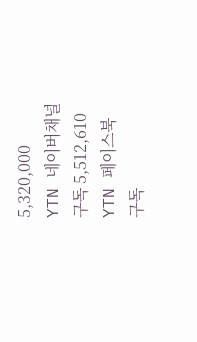5,320,000
YTN 네이버채널
구독 5,512,610
YTN 페이스북
구독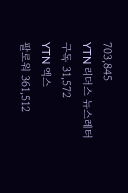703,845
YTN 리더스 뉴스레터
구독 31,572
YTN 엑스
팔로워 361,512